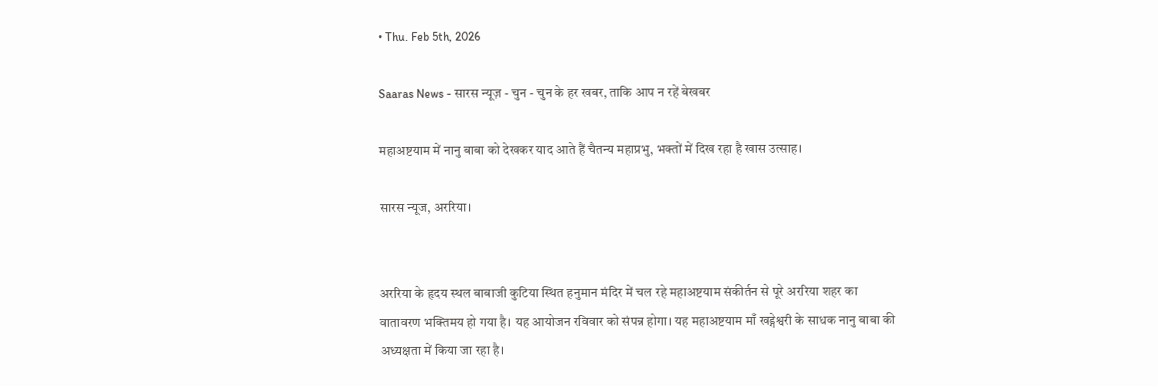• Thu. Feb 5th, 2026

Saaras News - सारस न्यूज़ - चुन - चुन के हर खबर, ताकि आप न रहें बेखबर

महाअष्टयाम में नानु बाबा को देखकर याद आते हैं चैतन्य महाप्रभु, भक्तों में दिख रहा है खास उत्साह।

सारस न्यूज, अररिया।


अररिया के हृदय स्थल बाबाजी कुटिया स्थित हनुमान मंदिर में चल रहे महाअष्टयाम संकीर्तन से पूरे अररिया शहर का वातावरण भक्तिमय हो गया है। यह आयोजन रविवार को संपन्न होगा। यह महाअष्टयाम माँ खड्गेश्वरी के साधक नानु बाबा की अध्यक्षता में किया जा रहा है।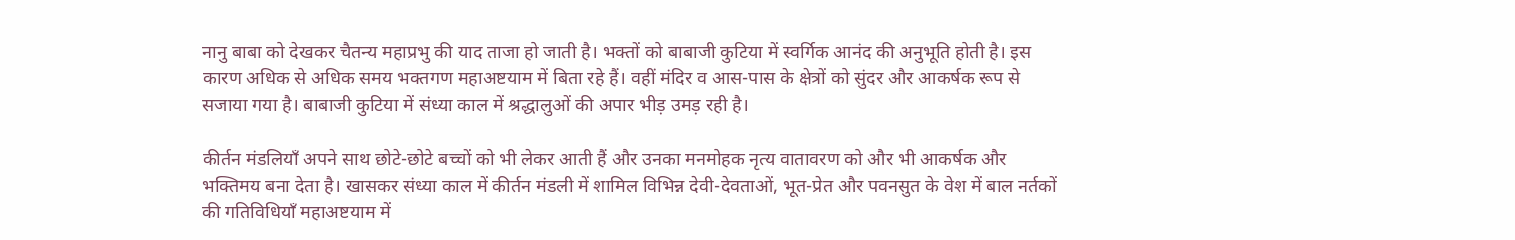नानु बाबा को देखकर चैतन्य महाप्रभु की याद ताजा हो जाती है। भक्तों को बाबाजी कुटिया में स्वर्गिक आनंद की अनुभूति होती है। इस कारण अधिक से अधिक समय भक्तगण महाअष्टयाम में बिता रहे हैं। वहीं मंदिर व आस-पास के क्षेत्रों को सुंदर और आकर्षक रूप से सजाया गया है। बाबाजी कुटिया में संध्या काल में श्रद्धालुओं की अपार भीड़ उमड़ रही है।

कीर्तन मंडलियाँ अपने साथ छोटे-छोटे बच्चों को भी लेकर आती हैं और उनका मनमोहक नृत्य वातावरण को और भी आकर्षक और भक्तिमय बना देता है। खासकर संध्या काल में कीर्तन मंडली में शामिल विभिन्न देवी-देवताओं, भूत-प्रेत और पवनसुत के वेश में बाल नर्तकों की गतिविधियाँ महाअष्टयाम में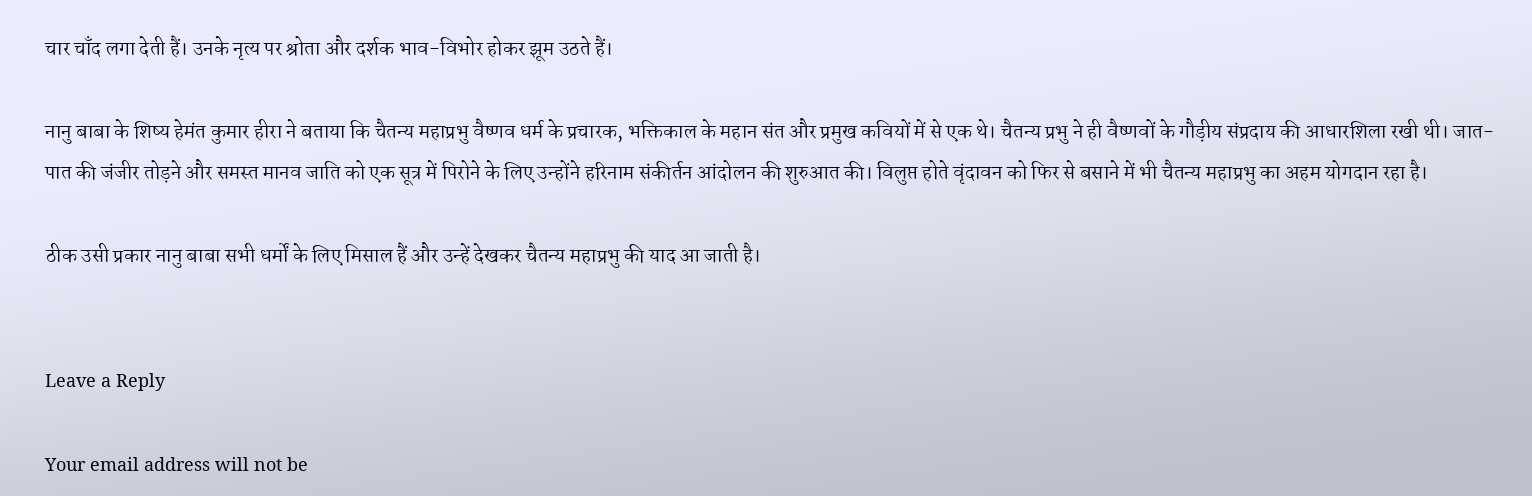चार चाँद लगा देती हैं। उनके नृत्य पर श्रोता और दर्शक भाव-विभोर होकर झूम उठते हैं।

नानु बाबा के शिष्य हेमंत कुमार हीरा ने बताया कि चैतन्य महाप्रभु वैष्णव धर्म के प्रचारक, भक्तिकाल के महान संत और प्रमुख कवियों में से एक थे। चैतन्य प्रभु ने ही वैष्णवों के गौड़ीय संप्रदाय की आधारशिला रखी थी। जात-पात की जंजीर तोड़ने और समस्त मानव जाति को एक सूत्र में पिरोने के लिए उन्होंने हरिनाम संकीर्तन आंदोलन की शुरुआत की। विलुप्त होते वृंदावन को फिर से बसाने में भी चैतन्य महाप्रभु का अहम योगदान रहा है।

ठीक उसी प्रकार नानु बाबा सभी धर्मों के लिए मिसाल हैं और उन्हें देखकर चैतन्य महाप्रभु की याद आ जाती है।


Leave a Reply

Your email address will not be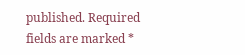published. Required fields are marked *